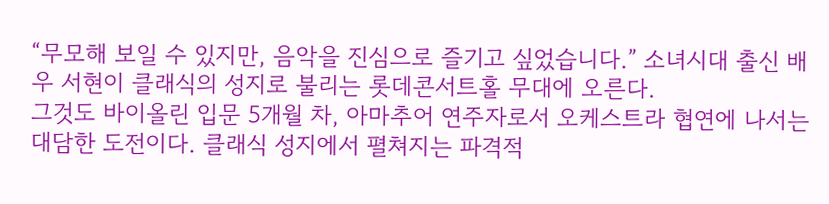“무모해 보일 수 있지만, 음악을 진심으로 즐기고 싶었습니다.” 소녀시대 출신 배우 서현이 클래식의 성지로 불리는 롯데콘서트홀 무대에 오른다.
그것도 바이올린 입문 5개월 차, 아마추어 연주자로서 오케스트라 협연에 나서는 대담한 도전이다. 클래식 성지에서 펼쳐지는 파격적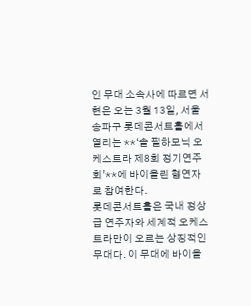인 무대 소속사에 따르면 서현은 오는 3월 13일, 서울 송파구 롯데콘서트홀에서 열리는 **‘솔 필하모닉 오케스트라 제8회 정기연주회’**에 바이올린 협연자로 참여한다.
롯데콘서트홀은 국내 정상급 연주자와 세계적 오케스트라만이 오르는 상징적인 무대다. 이 무대에 바이올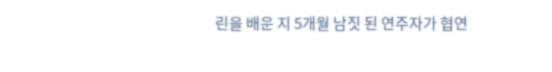린을 배운 지 5개월 남짓 된 연주자가 협연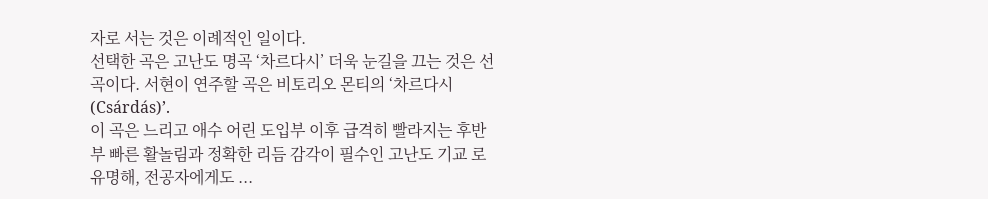자로 서는 것은 이례적인 일이다.
선택한 곡은 고난도 명곡 ‘차르다시’ 더욱 눈길을 끄는 것은 선곡이다. 서현이 연주할 곡은 비토리오 몬티의 ‘차르다시(Csárdás)’.
이 곡은 느리고 애수 어린 도입부 이후 급격히 빨라지는 후반부 빠른 활놀림과 정확한 리듬 감각이 필수인 고난도 기교 로 유명해, 전공자에게도 ...